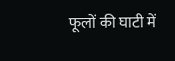फूलों की घाटी में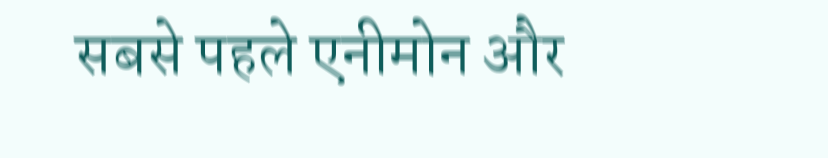सबसे पहले एनीमोन और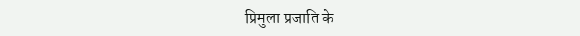प्रिमुला प्रजाति के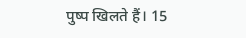पुष्प खिलते हैं। 15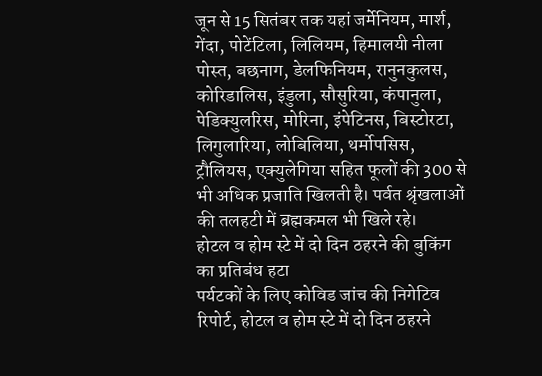जून से 15 सितंबर तक यहां जर्मेनियम, मार्श, गेंदा, पोटेंटिला, लिलियम, हिमालयी नीला पोस्त, बछनाग, डेलफिनियम, रानुनकुलस, कोरिडालिस, इंडुला, सौसुरिया, कंपानुला, पेडिक्युलरिस, मोरिना, इंपेटिनस, बिस्टोरटा, लिगुलारिया, लोबिलिया, थर्मोपसिस, ट्रौलियस, एक्युलेगिया सहित फूलों की 300 से भी अधिक प्रजाति खिलती है। पर्वत श्रृंखलाओं की तलहटी में ब्रह्मकमल भी खिले रहे।
होटल व होम स्टे में दो दिन ठहरने की बुकिंग का प्रतिबंध हटा
पर्यटकों के लिए कोविड जांच की निगेटिव रिपोर्ट, होटल व होम स्टे में दो दिन ठहरने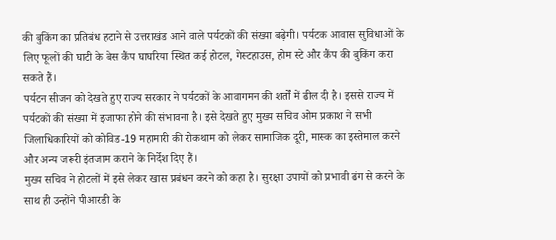की बुकिंग का प्रतिबंध हटाने से उत्तराखंड आने वाले पर्यटकों की संख्या बढ़ेगी। पर्यटक आवास सुविधाओं के लिए फूलों की घाटी के बेस कैंप घाघरिया स्थित कई होटल, गेस्टहाउस, होम स्टे और कैंप की बुकिंग करा सकते हैं।
पर्यटन सीजन को देखते हुए राज्य सरकार ने पर्यटकों के आवागमन की शर्तों में ढील दी है। इससे राज्य में पर्यटकों की संख्या में इजाफा होने की संभावना है। इसे देखते हुए मुख्य सचिव ओम प्रकाश ने सभी जिलाधिकारियों को कोविड-19 महामारी की रोकथाम को लेकर सामाजिक दूरी, मास्क का इस्तेमाल करने और अन्य जरूरी इंतजाम कराने के निर्देश दिए हैं।
मुख्य सचिव ने होटलों में इसे लेकर खास प्रबंधन करने को कहा है। सुरक्षा उपायों को प्रभावी ढंग से करने के साथ ही उन्होंने पीआरडी के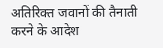अतिरिक्त जवानों की तैनाती करने के आदेश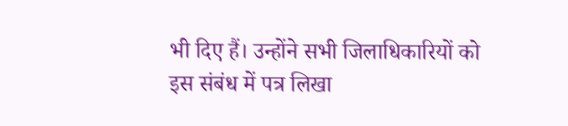भी दिए हैं। उन्होंने सभी जिलाधिकारियों को इस संबंध में पत्र लिखा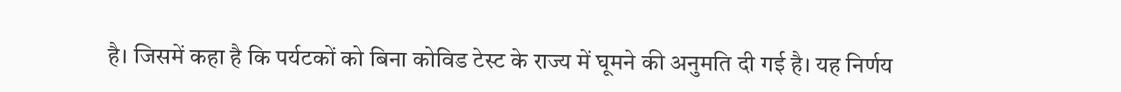है। जिसमें कहा है कि पर्यटकों को बिना कोविड टेस्ट के राज्य में घूमने की अनुमति दी गई है। यह निर्णय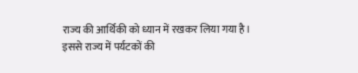राज्य की आर्थिकी को ध्यान में रखकर लिया गया है।
इससे राज्य में पर्यटकों की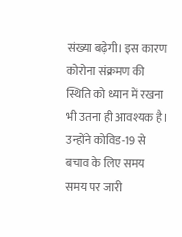संख्या बढ़ेगी। इस कारण कोरोना संक्रमण की स्थिति को ध्यान में रखना भी उतना ही आवश्यक है। उन्होंने कोविड-19 से बचाव के लिए समय समय पर जारी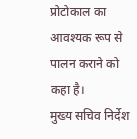प्रोटोकाल का आवश्यक रूप से पालन कराने को कहा है।
मुख्य सचिव निर्देश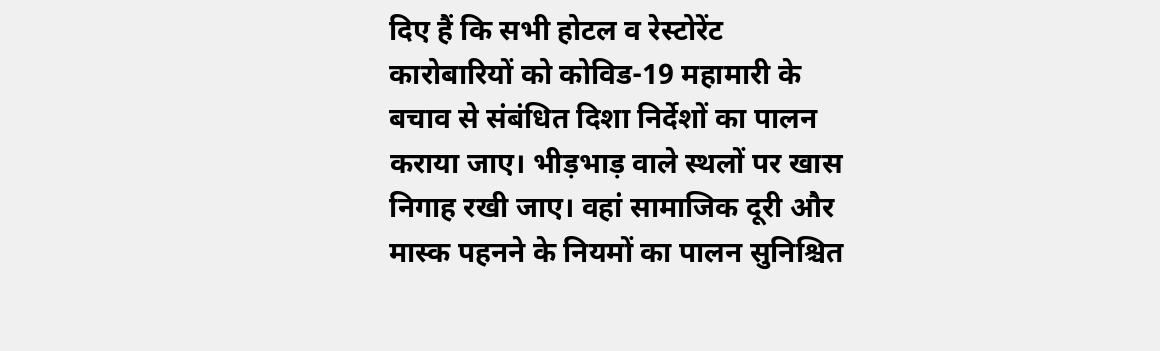दिए हैं कि सभी होटल व रेस्टोरेंट कारोबारियों को कोविड-19 महामारी के बचाव से संबंधित दिशा निर्देशों का पालन कराया जाए। भीड़भाड़ वाले स्थलों पर खास निगाह रखी जाए। वहां सामाजिक दूरी और मास्क पहनने के नियमों का पालन सुनिश्चित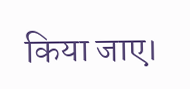किया जाए।